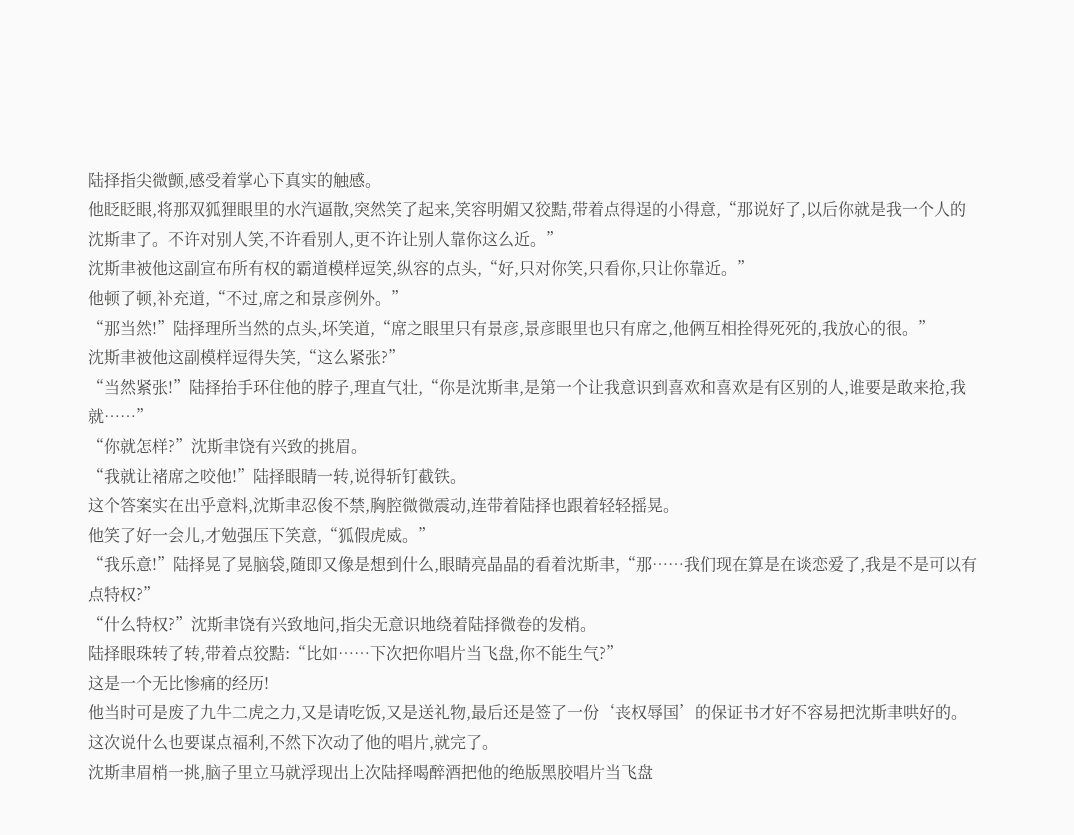陆择指尖微颤,感受着掌心下真实的触感。
他眨眨眼,将那双狐狸眼里的水汽逼散,突然笑了起来,笑容明媚又狡黠,带着点得逞的小得意,“那说好了,以后你就是我一个人的沈斯聿了。不许对别人笑,不许看别人,更不许让别人靠你这么近。”
沈斯聿被他这副宣布所有权的霸道模样逗笑,纵容的点头,“好,只对你笑,只看你,只让你靠近。”
他顿了顿,补充道,“不过,席之和景彦例外。”
“那当然!”陆择理所当然的点头,坏笑道,“席之眼里只有景彦,景彦眼里也只有席之,他俩互相拴得死死的,我放心的很。”
沈斯聿被他这副模样逗得失笑,“这么紧张?”
“当然紧张!”陆择抬手环住他的脖子,理直气壮,“你是沈斯聿,是第一个让我意识到喜欢和喜欢是有区别的人,谁要是敢来抢,我就……”
“你就怎样?”沈斯聿饶有兴致的挑眉。
“我就让褚席之咬他!”陆择眼睛一转,说得斩钉截铁。
这个答案实在出乎意料,沈斯聿忍俊不禁,胸腔微微震动,连带着陆择也跟着轻轻摇晃。
他笑了好一会儿,才勉强压下笑意,“狐假虎威。”
“我乐意!”陆择晃了晃脑袋,随即又像是想到什么,眼睛亮晶晶的看着沈斯聿,“那……我们现在算是在谈恋爱了,我是不是可以有点特权?”
“什么特权?”沈斯聿饶有兴致地问,指尖无意识地绕着陆择微卷的发梢。
陆择眼珠转了转,带着点狡黠:“比如……下次把你唱片当飞盘,你不能生气?”
这是一个无比惨痛的经历!
他当时可是废了九牛二虎之力,又是请吃饭,又是送礼物,最后还是签了一份‘丧权辱国’的保证书才好不容易把沈斯聿哄好的。
这次说什么也要谋点福利,不然下次动了他的唱片,就完了。
沈斯聿眉梢一挑,脑子里立马就浮现出上次陆择喝醉酒把他的绝版黑胶唱片当飞盘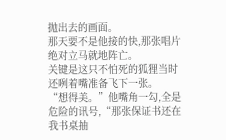抛出去的画面。
那天要不是他接的快,那张唱片绝对立马就地阵亡。
关键是这只不怕死的狐狸当时还咧着嘴准备飞下一张。
“想得美。”他嘴角一勾,全是危险的讯号,“那张保证书还在我书桌抽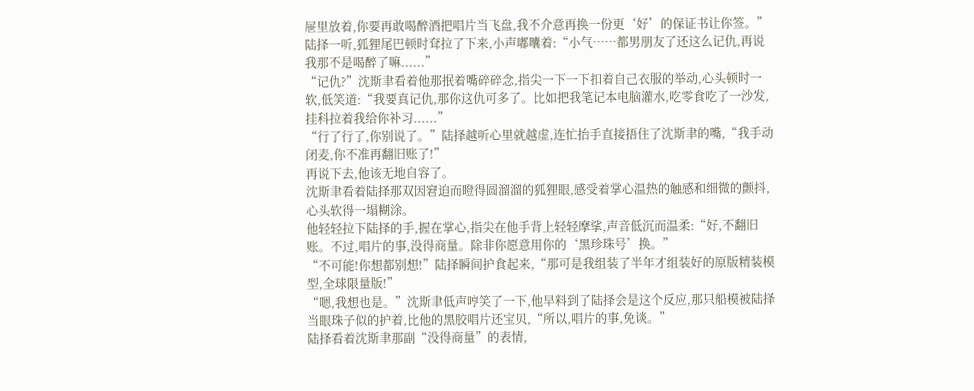屉里放着,你要再敢喝醉酒把唱片当飞盘,我不介意再换一份更‘好’的保证书让你签。”
陆择一听,狐狸尾巴顿时耷拉了下来,小声嘟囔着:“小气……都男朋友了还这么记仇,再说我那不是喝醉了嘛......”
“记仇?”沈斯聿看着他那抿着嘴碎碎念,指尖一下一下扣着自己衣服的举动,心头顿时一软,低笑道:“我要真记仇,那你这仇可多了。比如把我笔记本电脑灌水,吃零食吃了一沙发,挂科拉着我给你补习......”
“行了行了,你别说了。”陆择越听心里就越虚,连忙抬手直接捂住了沈斯聿的嘴,“我手动闭麦,你不准再翻旧账了!”
再说下去,他该无地自容了。
沈斯聿看着陆择那双因窘迫而瞪得圆溜溜的狐狸眼,感受着掌心温热的触感和细微的颤抖,心头软得一塌糊涂。
他轻轻拉下陆择的手,握在掌心,指尖在他手背上轻轻摩挲,声音低沉而温柔:“好,不翻旧账。不过,唱片的事,没得商量。除非你愿意用你的‘黑珍珠号’换。”
“不可能!你想都别想!”陆择瞬间护食起来,“那可是我组装了半年才组装好的原版精装模型,全球限量版!”
“嗯,我想也是。”沈斯聿低声哼笑了一下,他早料到了陆择会是这个反应,那只船模被陆择当眼珠子似的护着,比他的黑胶唱片还宝贝,“所以,唱片的事,免谈。”
陆择看着沈斯聿那副“没得商量”的表情,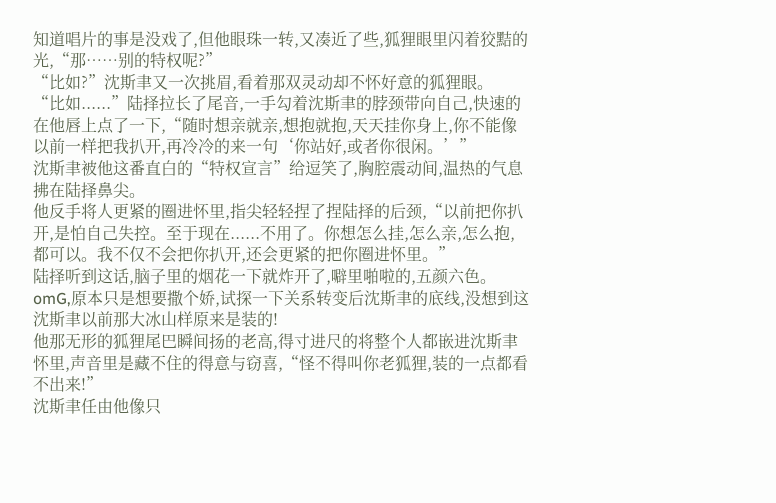知道唱片的事是没戏了,但他眼珠一转,又凑近了些,狐狸眼里闪着狡黠的光,“那……别的特权呢?”
“比如?”沈斯聿又一次挑眉,看着那双灵动却不怀好意的狐狸眼。
“比如......”陆择拉长了尾音,一手勾着沈斯聿的脖颈带向自己,快速的在他唇上点了一下,“随时想亲就亲,想抱就抱,天天挂你身上,你不能像以前一样把我扒开,再冷冷的来一句‘你站好,或者你很闲。’”
沈斯聿被他这番直白的“特权宣言”给逗笑了,胸腔震动间,温热的气息拂在陆择鼻尖。
他反手将人更紧的圈进怀里,指尖轻轻捏了捏陆择的后颈,“以前把你扒开,是怕自己失控。至于现在......不用了。你想怎么挂,怎么亲,怎么抱,都可以。我不仅不会把你扒开,还会更紧的把你圈进怀里。”
陆择听到这话,脑子里的烟花一下就炸开了,噼里啪啦的,五颜六色。
omG,原本只是想要撒个娇,试探一下关系转变后沈斯聿的底线,没想到这沈斯聿以前那大冰山样原来是装的!
他那无形的狐狸尾巴瞬间扬的老高,得寸进尺的将整个人都嵌进沈斯聿怀里,声音里是藏不住的得意与窃喜,“怪不得叫你老狐狸,装的一点都看不出来!”
沈斯聿任由他像只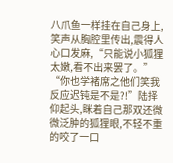八爪鱼一样挂在自己身上,笑声从胸腔里传出,震得人心口发麻,“只能说小狐狸太嫩,看不出来罢了。”
“你也学褚席之他们笑我反应迟钝是不是?!”陆择仰起头,眯着自己那双还微微泛肿的狐狸眼,不轻不重的咬了一口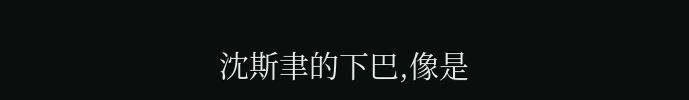沈斯聿的下巴,像是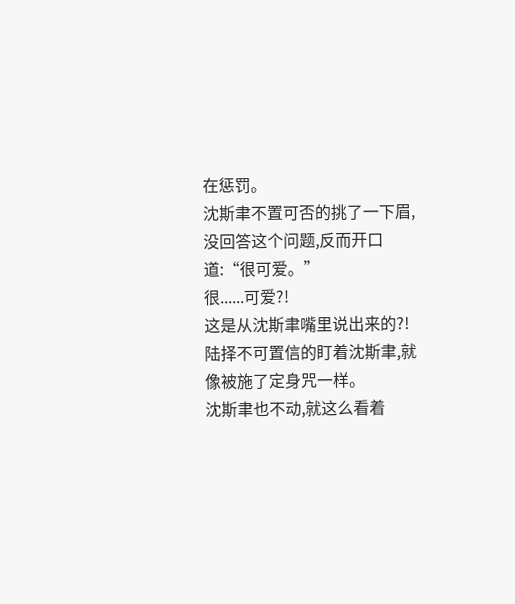在惩罚。
沈斯聿不置可否的挑了一下眉,没回答这个问题,反而开口道:“很可爱。”
很......可爱?!
这是从沈斯聿嘴里说出来的?!
陆择不可置信的盯着沈斯聿,就像被施了定身咒一样。
沈斯聿也不动,就这么看着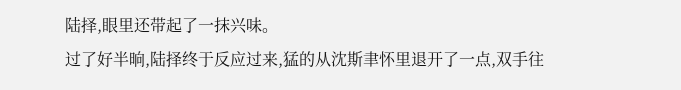陆择,眼里还带起了一抹兴味。
过了好半晌,陆择终于反应过来,猛的从沈斯聿怀里退开了一点,双手往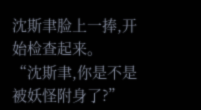沈斯聿脸上一捧,开始检查起来。
“沈斯聿,你是不是被妖怪附身了?”